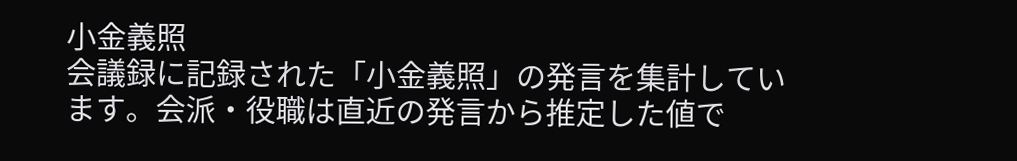小金義照
会議録に記録された「小金義照」の発言を集計しています。会派・役職は直近の発言から推定した値で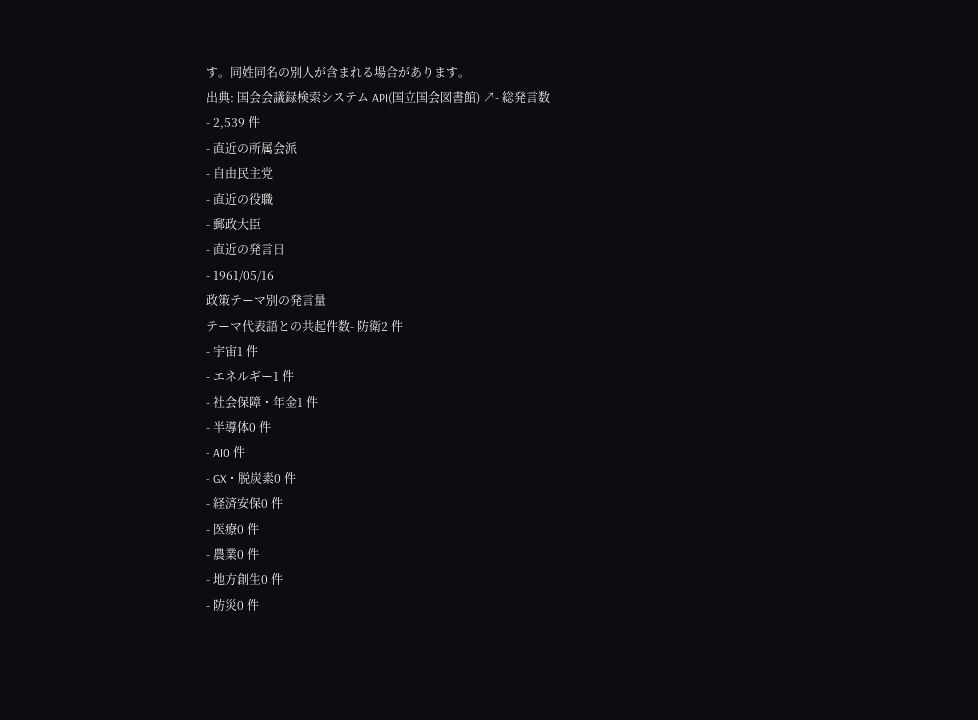す。同姓同名の別人が含まれる場合があります。
出典: 国会会議録検索システム API(国立国会図書館) ↗- 総発言数
- 2,539 件
- 直近の所属会派
- 自由民主党
- 直近の役職
- 郵政大臣
- 直近の発言日
- 1961/05/16
政策テーマ別の発言量
テーマ代表語との共起件数- 防衛2 件
- 宇宙1 件
- エネルギー1 件
- 社会保障・年金1 件
- 半導体0 件
- AI0 件
- GX・脱炭素0 件
- 経済安保0 件
- 医療0 件
- 農業0 件
- 地方創生0 件
- 防災0 件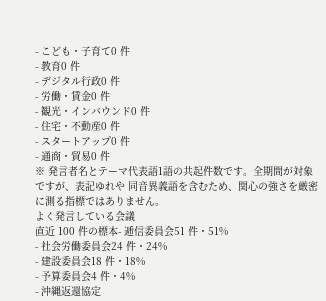- こども・子育て0 件
- 教育0 件
- デジタル行政0 件
- 労働・賃金0 件
- 観光・インバウンド0 件
- 住宅・不動産0 件
- スタートアップ0 件
- 通商・貿易0 件
※ 発言者名とテーマ代表語1語の共起件数です。全期間が対象ですが、表記ゆれや 同音異義語を含むため、関心の強さを厳密に測る指標ではありません。
よく発言している会議
直近 100 件の標本- 逓信委員会51 件・51%
- 社会労働委員会24 件・24%
- 建設委員会18 件・18%
- 予算委員会4 件・4%
- 沖縄返還協定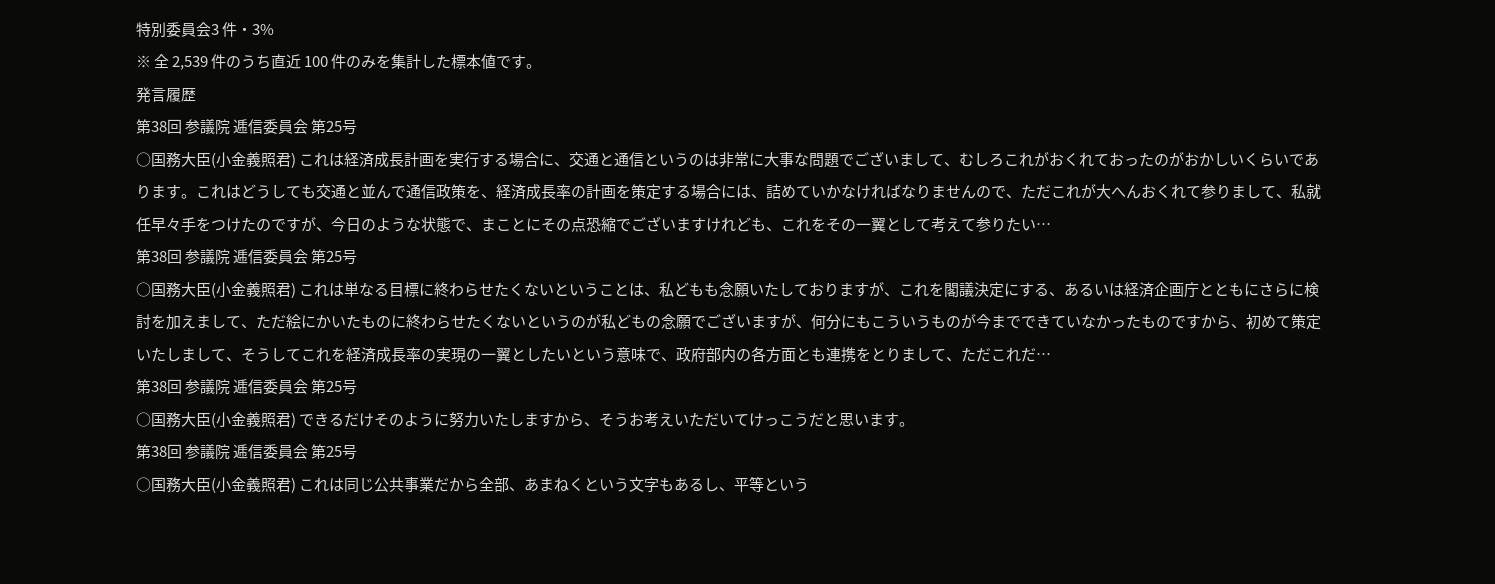特別委員会3 件・3%
※ 全 2,539 件のうち直近 100 件のみを集計した標本値です。
発言履歴
第38回 参議院 逓信委員会 第25号
○国務大臣(小金義照君) これは経済成長計画を実行する場合に、交通と通信というのは非常に大事な問題でございまして、むしろこれがおくれておったのがおかしいくらいであります。これはどうしても交通と並んで通信政策を、経済成長率の計画を策定する場合には、詰めていかなければなりませんので、ただこれが大へんおくれて参りまして、私就任早々手をつけたのですが、今日のような状態で、まことにその点恐縮でございますけれども、これをその一翼として考えて参りたい…
第38回 参議院 逓信委員会 第25号
○国務大臣(小金義照君) これは単なる目標に終わらせたくないということは、私どもも念願いたしておりますが、これを閣議決定にする、あるいは経済企画庁とともにさらに検討を加えまして、ただ絵にかいたものに終わらせたくないというのが私どもの念願でございますが、何分にもこういうものが今までできていなかったものですから、初めて策定いたしまして、そうしてこれを経済成長率の実現の一翼としたいという意味で、政府部内の各方面とも連携をとりまして、ただこれだ…
第38回 参議院 逓信委員会 第25号
○国務大臣(小金義照君) できるだけそのように努力いたしますから、そうお考えいただいてけっこうだと思います。
第38回 参議院 逓信委員会 第25号
○国務大臣(小金義照君) これは同じ公共事業だから全部、あまねくという文字もあるし、平等という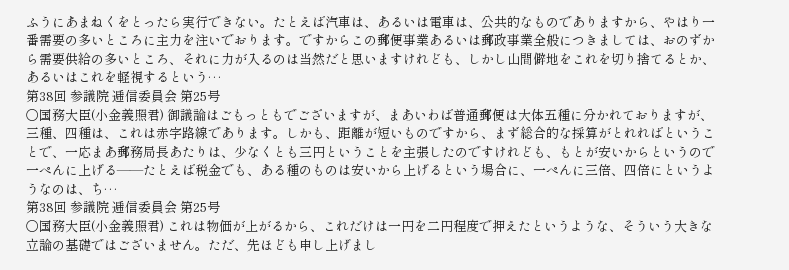ふうにあまねくをとったら実行できない。たとえば汽車は、あるいは電車は、公共的なものでありますから、やはり一番需要の多いところに主力を注いでおります。ですからこの郵便事業あるいは郵政事業全般につきましては、おのずから需要供給の多いところ、それに力が入るのは当然だと思いますけれども、しかし山間僻地をこれを切り捨てるとか、あるいはこれを軽視するという…
第38回 参議院 逓信委員会 第25号
○国務大臣(小金義照君) 御議論はごもっともでございますが、まあいわば普通郵便は大体五種に分かれておりますが、三種、四種は、これは赤字路線であります。しかも、距離が短いものですから、まず総合的な採算がとれればということで、一応まあ郵務局長あたりは、少なくとも三円ということを主張したのですけれども、もとが安いからというので一ぺんに上げる——たとえば税金でも、ある種のものは安いから上げるという場合に、一ぺんに三倍、四倍にというようなのは、ち…
第38回 参議院 逓信委員会 第25号
○国務大臣(小金義照君) これは物価が上がるから、これだけは一円を二円程度で押えたというような、そういう大きな立論の基礎ではございません。ただ、先ほども申し上げまし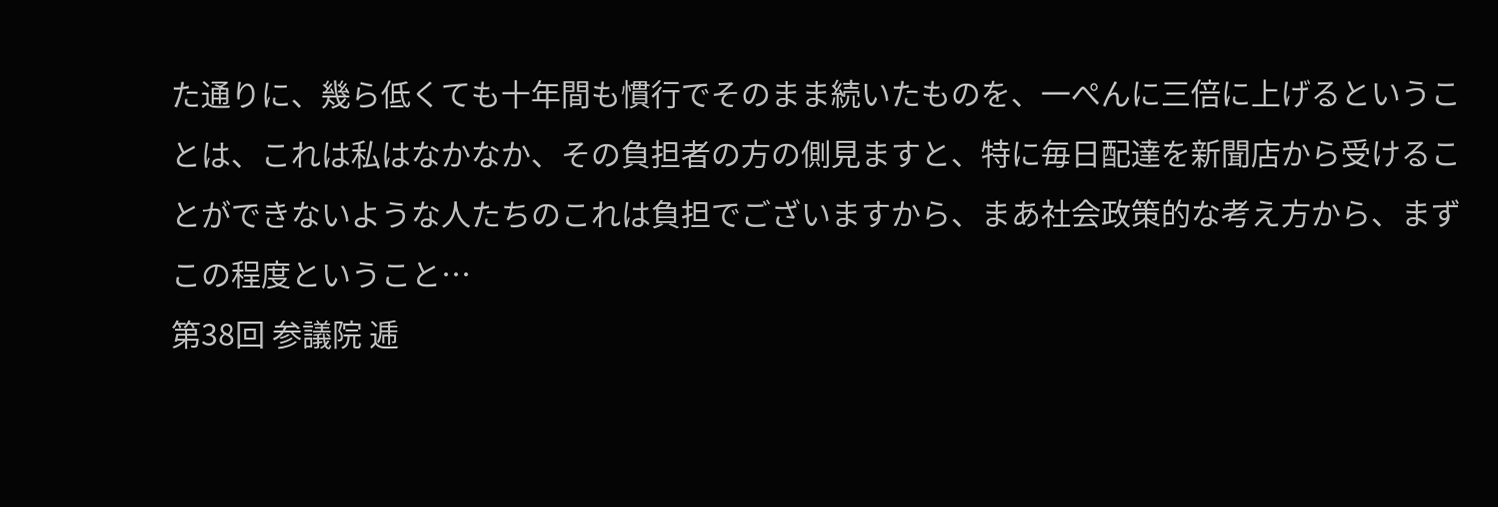た通りに、幾ら低くても十年間も慣行でそのまま続いたものを、一ぺんに三倍に上げるということは、これは私はなかなか、その負担者の方の側見ますと、特に毎日配達を新聞店から受けることができないような人たちのこれは負担でございますから、まあ社会政策的な考え方から、まずこの程度ということ…
第38回 参議院 逓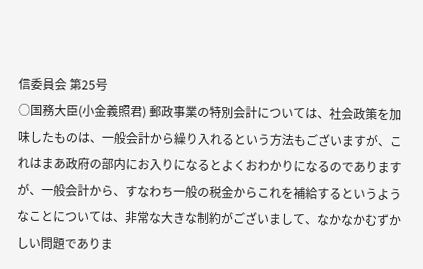信委員会 第25号
○国務大臣(小金義照君) 郵政事業の特別会計については、社会政策を加味したものは、一般会計から繰り入れるという方法もございますが、これはまあ政府の部内にお入りになるとよくおわかりになるのでありますが、一般会計から、すなわち一般の税金からこれを補給するというようなことについては、非常な大きな制約がございまして、なかなかむずかしい問題でありま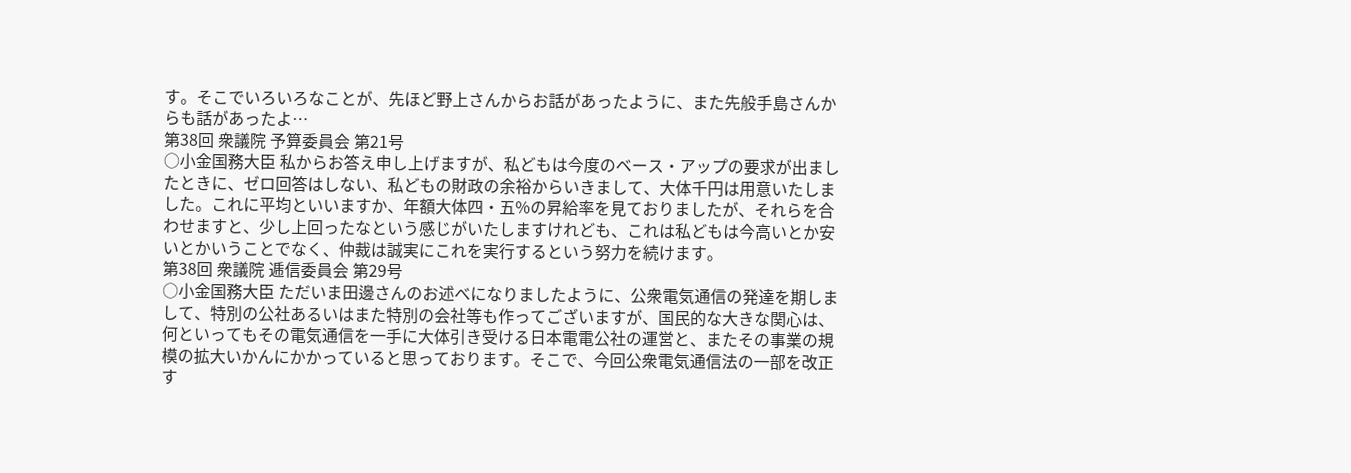す。そこでいろいろなことが、先ほど野上さんからお話があったように、また先般手島さんからも話があったよ…
第38回 衆議院 予算委員会 第21号
○小金国務大臣 私からお答え申し上げますが、私どもは今度のベース・アップの要求が出ましたときに、ゼロ回答はしない、私どもの財政の余裕からいきまして、大体千円は用意いたしました。これに平均といいますか、年額大体四・五%の昇給率を見ておりましたが、それらを合わせますと、少し上回ったなという感じがいたしますけれども、これは私どもは今高いとか安いとかいうことでなく、仲裁は誠実にこれを実行するという努力を続けます。
第38回 衆議院 逓信委員会 第29号
○小金国務大臣 ただいま田邊さんのお述べになりましたように、公衆電気通信の発達を期しまして、特別の公社あるいはまた特別の会社等も作ってございますが、国民的な大きな関心は、何といってもその電気通信を一手に大体引き受ける日本電電公社の運営と、またその事業の規模の拡大いかんにかかっていると思っております。そこで、今回公衆電気通信法の一部を改正す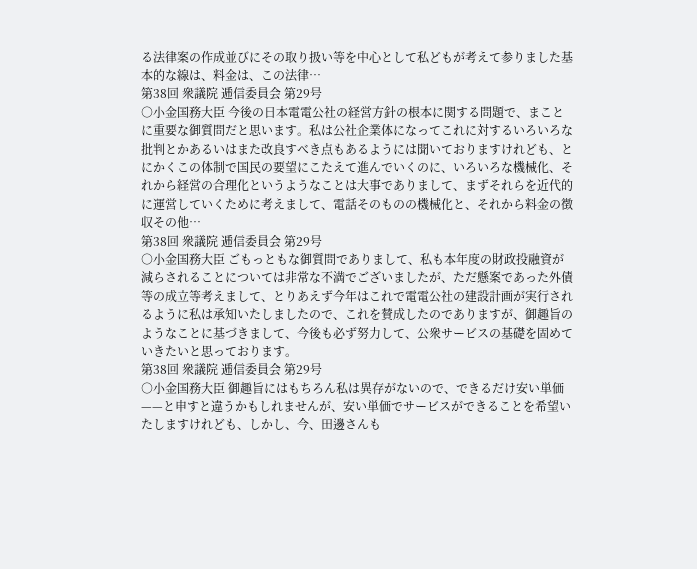る法律案の作成並びにその取り扱い等を中心として私どもが考えて参りました基本的な線は、料金は、この法律…
第38回 衆議院 逓信委員会 第29号
○小金国務大臣 今後の日本電電公社の経営方針の根本に関する問題で、まことに重要な御質問だと思います。私は公社企業体になってこれに対するいろいろな批判とかあるいはまた改良すべき点もあるようには聞いておりますけれども、とにかくこの体制で国民の要望にこたえて進んでいくのに、いろいろな機械化、それから経営の合理化というようなことは大事でありまして、まずそれらを近代的に運営していくために考えまして、電話そのものの機械化と、それから料金の徴収その他…
第38回 衆議院 逓信委員会 第29号
○小金国務大臣 ごもっともな御質問でありまして、私も本年度の財政投融資が減らされることについては非常な不満でございましたが、ただ懸案であった外債等の成立等考えまして、とりあえず今年はこれで電電公社の建設計画が実行されるように私は承知いたしましたので、これを賛成したのでありますが、御趣旨のようなことに基づきまして、今後も必ず努力して、公衆サービスの基礎を固めていきたいと思っております。
第38回 衆議院 逓信委員会 第29号
○小金国務大臣 御趣旨にはもちろん私は異存がないので、できるだけ安い単価——と申すと違うかもしれませんが、安い単価でサービスができることを希望いたしますけれども、しかし、今、田邊さんも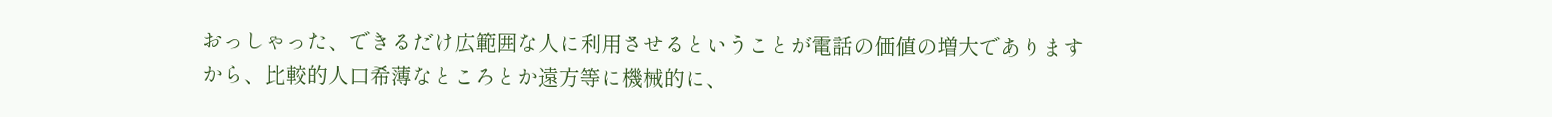おっしゃった、できるだけ広範囲な人に利用させるということが電話の価値の増大でありますから、比較的人口希薄なところとか遠方等に機械的に、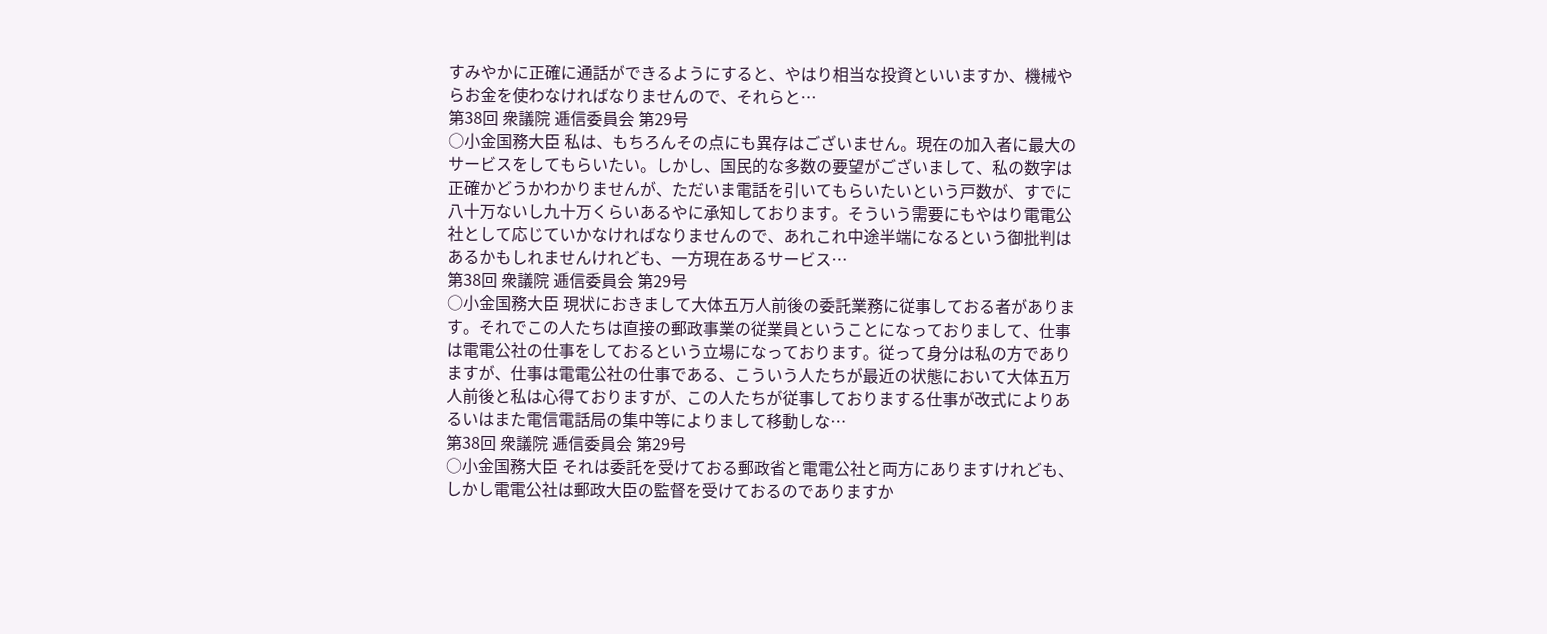すみやかに正確に通話ができるようにすると、やはり相当な投資といいますか、機械やらお金を使わなければなりませんので、それらと…
第38回 衆議院 逓信委員会 第29号
○小金国務大臣 私は、もちろんその点にも異存はございません。現在の加入者に最大のサービスをしてもらいたい。しかし、国民的な多数の要望がございまして、私の数字は正確かどうかわかりませんが、ただいま電話を引いてもらいたいという戸数が、すでに八十万ないし九十万くらいあるやに承知しております。そういう需要にもやはり電電公社として応じていかなければなりませんので、あれこれ中途半端になるという御批判はあるかもしれませんけれども、一方現在あるサービス…
第38回 衆議院 逓信委員会 第29号
○小金国務大臣 現状におきまして大体五万人前後の委託業務に従事しておる者があります。それでこの人たちは直接の郵政事業の従業員ということになっておりまして、仕事は電電公社の仕事をしておるという立場になっております。従って身分は私の方でありますが、仕事は電電公社の仕事である、こういう人たちが最近の状態において大体五万人前後と私は心得ておりますが、この人たちが従事しておりまする仕事が改式によりあるいはまた電信電話局の集中等によりまして移動しな…
第38回 衆議院 逓信委員会 第29号
○小金国務大臣 それは委託を受けておる郵政省と電電公社と両方にありますけれども、しかし電電公社は郵政大臣の監督を受けておるのでありますか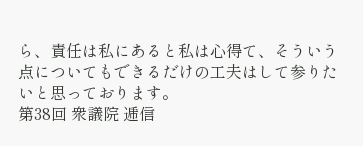ら、責任は私にあると私は心得て、そういう点についてもできるだけの工夫はして参りたいと思っております。
第38回 衆議院 逓信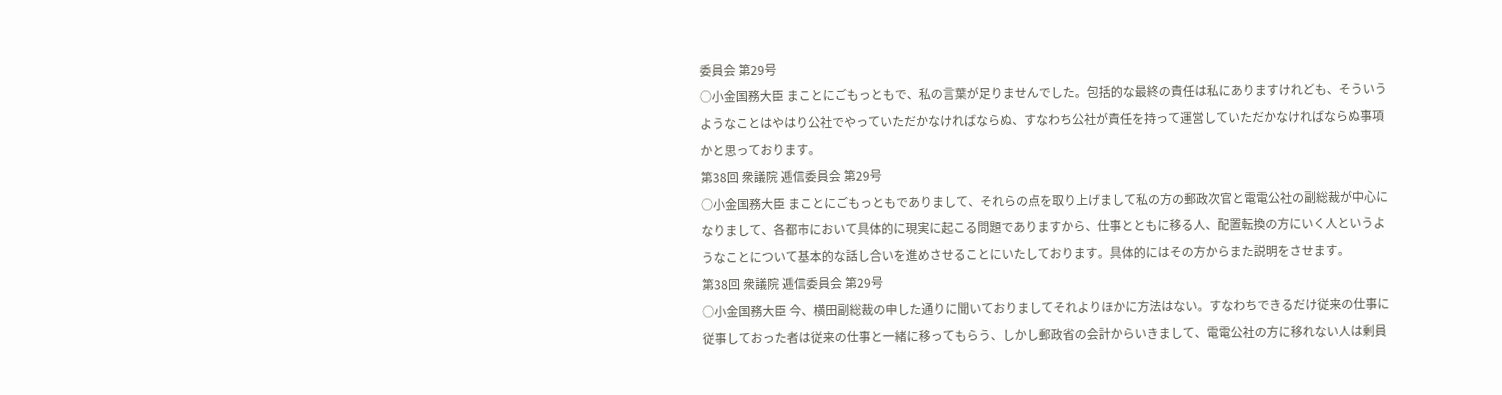委員会 第29号
○小金国務大臣 まことにごもっともで、私の言葉が足りませんでした。包括的な最終の責任は私にありますけれども、そういうようなことはやはり公社でやっていただかなければならぬ、すなわち公社が責任を持って運営していただかなければならぬ事項かと思っております。
第38回 衆議院 逓信委員会 第29号
○小金国務大臣 まことにごもっともでありまして、それらの点を取り上げまして私の方の郵政次官と電電公社の副総裁が中心になりまして、各都市において具体的に現実に起こる問題でありますから、仕事とともに移る人、配置転換の方にいく人というようなことについて基本的な話し合いを進めさせることにいたしております。具体的にはその方からまた説明をさせます。
第38回 衆議院 逓信委員会 第29号
○小金国務大臣 今、横田副総裁の申した通りに聞いておりましてそれよりほかに方法はない。すなわちできるだけ従来の仕事に従事しておった者は従来の仕事と一緒に移ってもらう、しかし郵政省の会計からいきまして、電電公社の方に移れない人は剰員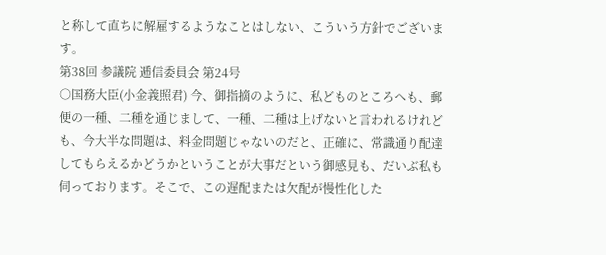と称して直ちに解雇するようなことはしない、こういう方針でございます。
第38回 参議院 逓信委員会 第24号
○国務大臣(小金義照君) 今、御指摘のように、私どものところへも、郵便の一種、二種を通じまして、一種、二種は上げないと言われるけれども、今大半な問題は、料金問題じゃないのだと、正確に、常識通り配達してもらえるかどうかということが大事だという御感見も、だいぶ私も伺っております。そこで、この遅配または欠配が慢性化した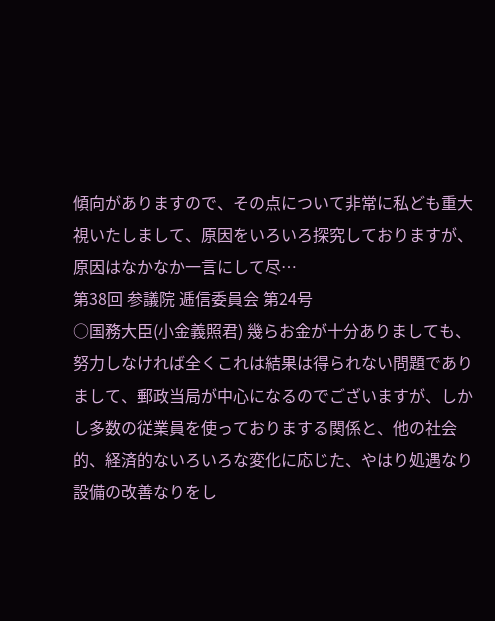傾向がありますので、その点について非常に私ども重大視いたしまして、原因をいろいろ探究しておりますが、原因はなかなか一言にして尽…
第38回 参議院 逓信委員会 第24号
○国務大臣(小金義照君) 幾らお金が十分ありましても、努力しなければ全くこれは結果は得られない問題でありまして、郵政当局が中心になるのでございますが、しかし多数の従業員を使っておりまする関係と、他の社会的、経済的ないろいろな変化に応じた、やはり処遇なり設備の改善なりをし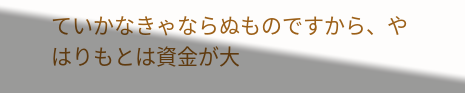ていかなきゃならぬものですから、やはりもとは資金が大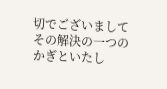切でございましてその解決の一つのかぎといたし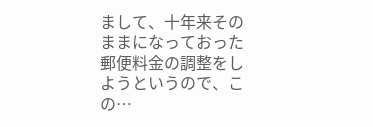まして、十年来そのままになっておった郵便料金の調整をしようというので、この…